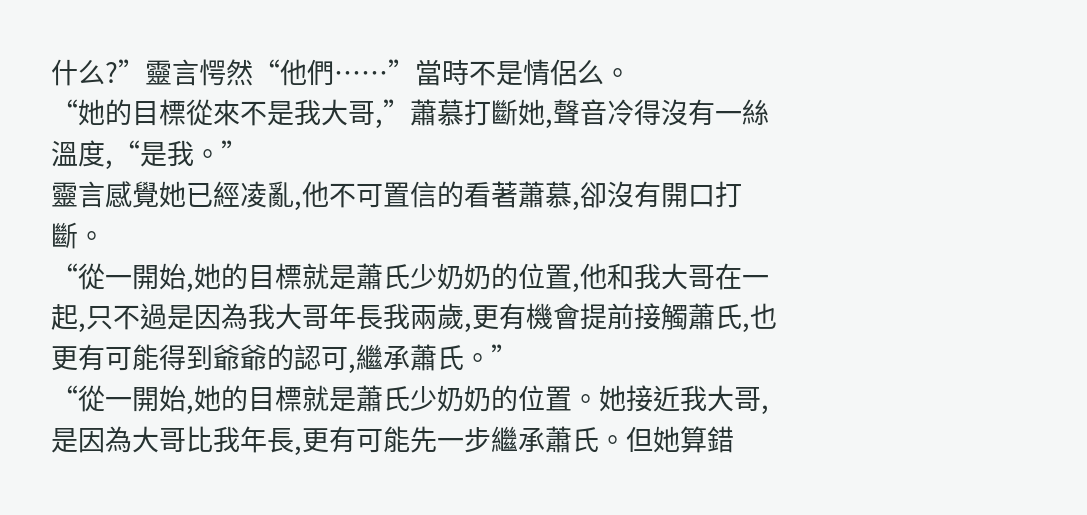什么?”靈言愕然“他們……”當時不是情侶么。
“她的目標從來不是我大哥,”蕭慕打斷她,聲音冷得沒有一絲溫度,“是我。”
靈言感覺她已經凌亂,他不可置信的看著蕭慕,卻沒有開口打斷。
“從一開始,她的目標就是蕭氏少奶奶的位置,他和我大哥在一起,只不過是因為我大哥年長我兩歲,更有機會提前接觸蕭氏,也更有可能得到爺爺的認可,繼承蕭氏。”
“從一開始,她的目標就是蕭氏少奶奶的位置。她接近我大哥,是因為大哥比我年長,更有可能先一步繼承蕭氏。但她算錯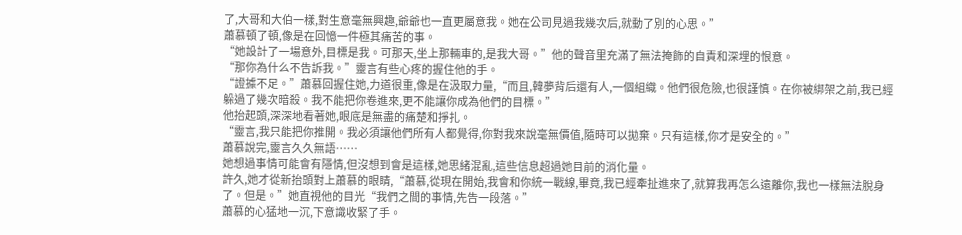了,大哥和大伯一樣,對生意毫無興趣,爺爺也一直更屬意我。她在公司見過我幾次后,就動了別的心思。”
蕭慕頓了頓,像是在回憶一件極其痛苦的事。
“她設計了一場意外,目標是我。可那天,坐上那輛車的,是我大哥。”他的聲音里充滿了無法掩飾的自責和深埋的恨意。
“那你為什么不告訴我。”靈言有些心疼的握住他的手。
“證據不足。”蕭慕回握住她,力道很重,像是在汲取力量,“而且,韓夢背后還有人,一個組織。他們很危險,也很謹慎。在你被綁架之前,我已經躲過了幾次暗殺。我不能把你卷進來,更不能讓你成為他們的目標。”
他抬起頭,深深地看著她,眼底是無盡的痛楚和掙扎。
“靈言,我只能把你推開。我必須讓他們所有人都覺得,你對我來說毫無價值,隨時可以拋棄。只有這樣,你才是安全的。”
蕭慕說完,靈言久久無語……
她想過事情可能會有隱情,但沒想到會是這樣,她思緒混亂,這些信息超過她目前的消化量。
許久,她才從新抬頭對上蕭慕的眼睛,“蕭慕,從現在開始,我會和你統一戰線,畢竟,我已經牽扯進來了,就算我再怎么遠離你,我也一樣無法脫身了。但是。”她直視他的目光“我們之間的事情,先告一段落。”
蕭慕的心猛地一沉,下意識收緊了手。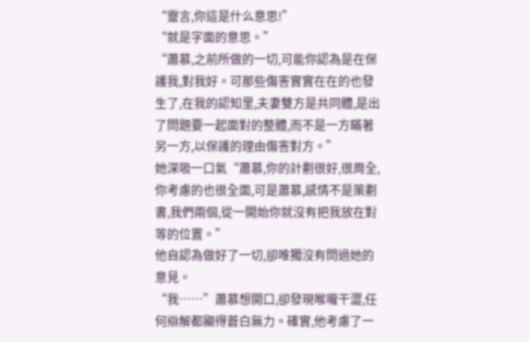“靈言,你這是什么意思!”
“就是字面的意思。”
“蕭慕,之前所做的一切,可能你認為是在保護我,對我好。可那些傷害實實在在的也發生了,在我的認知里,夫妻雙方是共同體,是出了問題要一起面對的整體,而不是一方瞞著另一方,以保護的理由傷害對方。”
她深吸一口氣“蕭慕,你的計劃很好,很周全,你考慮的也很全面,可是蕭慕,感情不是策劃書,我們兩個,從一開始你就沒有把我放在對等的位置。”
他自認為做好了一切,卻唯獨沒有問過她的意見。
“我……”蕭慕想開口,卻發現喉嚨干澀,任何辯解都顯得蒼白無力。確實,他考慮了一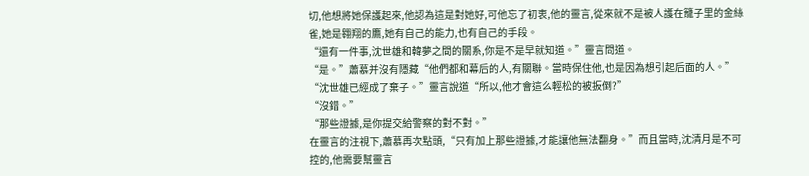切,他想將她保護起來,他認為這是對她好,可他忘了初衷,他的靈言,從來就不是被人護在籠子里的金絲雀,她是翱翔的鷹,她有自己的能力,也有自己的手段。
“還有一件事,沈世雄和韓夢之間的關系,你是不是早就知道。”靈言問道。
“是。”蕭慕并沒有隱藏“他們都和幕后的人,有關聯。當時保住他,也是因為想引起后面的人。”
“沈世雄已經成了棄子。”靈言說道“所以,他才會這么輕松的被扳倒?”
“沒錯。”
“那些證據,是你提交給警察的對不對。”
在靈言的注視下,蕭慕再次點頭,“只有加上那些證據,才能讓他無法翻身。”而且當時,沈清月是不可控的,他需要幫靈言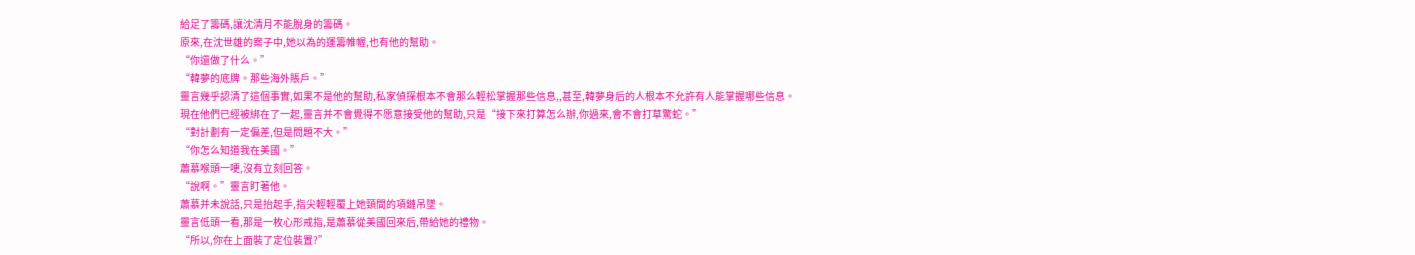給足了籌碼,讓沈清月不能脫身的籌碼。
原來,在沈世雄的案子中,她以為的運籌帷幄,也有他的幫助。
“你還做了什么。”
“韓夢的底牌。那些海外賬戶。”
靈言幾乎認清了這個事實,如果不是他的幫助,私家偵探根本不會那么輕松掌握那些信息,,甚至,韓夢身后的人根本不允許有人能掌握哪些信息。
現在他們已經被綁在了一起,靈言并不會覺得不愿意接受他的幫助,只是“接下來打算怎么辦,你過來,會不會打草驚蛇。”
“對計劃有一定偏差,但是問題不大。”
“你怎么知道我在美國。”
蕭慕喉頭一哽,沒有立刻回答。
“說啊。”靈言盯著他。
蕭慕并未說話,只是抬起手,指尖輕輕覆上她頸間的項鏈吊墜。
靈言低頭一看,那是一枚心形戒指,是蕭慕從美國回來后,帶給她的禮物。
“所以,你在上面裝了定位裝置?”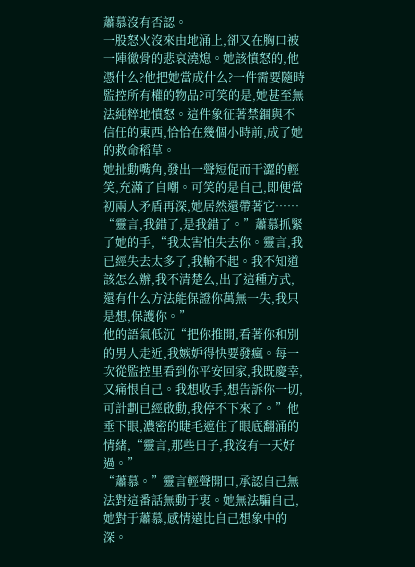蕭慕沒有否認。
一股怒火沒來由地涌上,卻又在胸口被一陣徹骨的悲哀澆熄。她該憤怒的,他憑什么?他把她當成什么?一件需要隨時監控所有權的物品?可笑的是,她甚至無法純粹地憤怒。這件象征著禁錮與不信任的東西,恰恰在幾個小時前,成了她的救命稻草。
她扯動嘴角,發出一聲短促而干澀的輕笑,充滿了自嘲。可笑的是自己,即便當初兩人矛盾再深,她居然還帶著它……
“靈言,我錯了,是我錯了。”蕭慕抓緊了她的手,“我太害怕失去你。靈言,我已經失去太多了,我輸不起。我不知道該怎么辦,我不清楚么,出了這種方式,還有什么方法能保證你萬無一失,我只是想,保護你。”
他的語氣低沉“把你推開,看著你和別的男人走近,我嫉妒得快要發瘋。每一次從監控里看到你平安回家,我既慶幸,又痛恨自己。我想收手,想告訴你一切,可計劃已經啟動,我停不下來了。”他垂下眼,濃密的睫毛遮住了眼底翻涌的情緒,“靈言,那些日子,我沒有一天好過。”
“蕭慕。”靈言輕聲開口,承認自己無法對這番話無動于衷。她無法騙自己,她對于蕭慕,感情遠比自己想象中的深。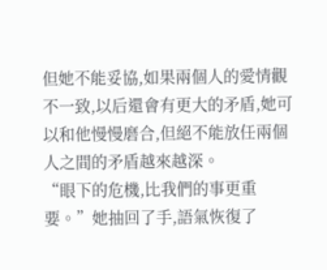但她不能妥協,如果兩個人的愛情觀不一致,以后還會有更大的矛盾,她可以和他慢慢磨合,但絕不能放任兩個人之間的矛盾越來越深。
“眼下的危機,比我們的事更重要。”她抽回了手,語氣恢復了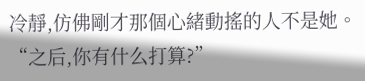冷靜,仿佛剛才那個心緒動搖的人不是她。“之后,你有什么打算?”